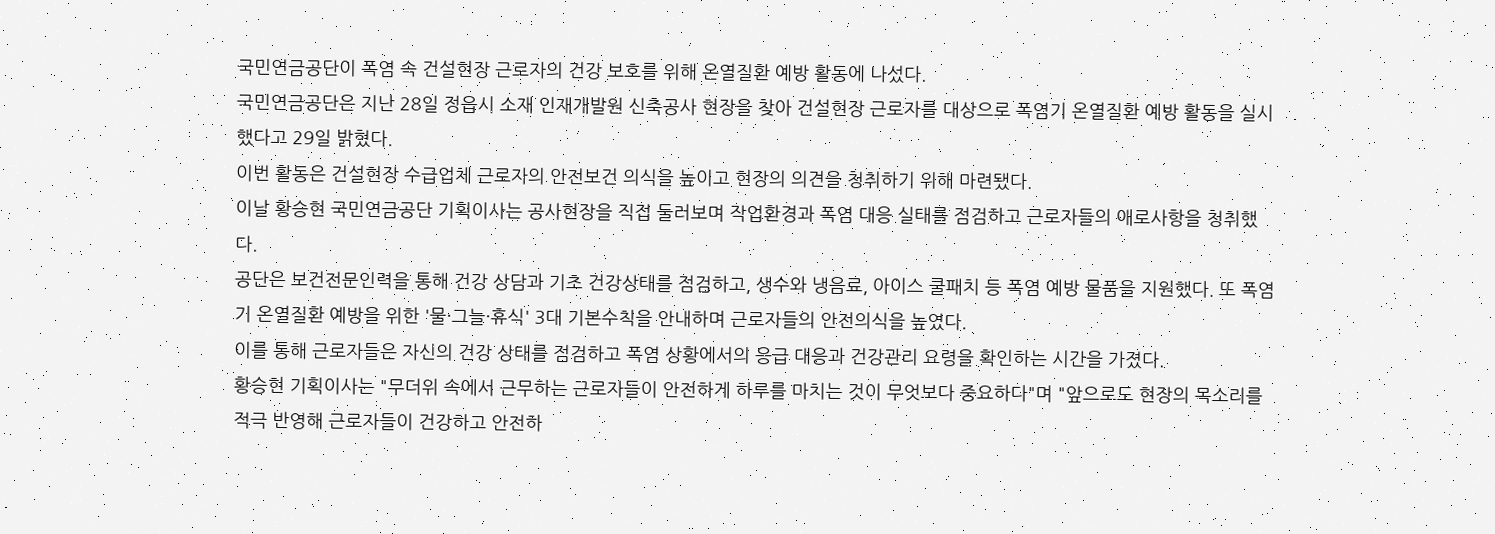국민연금공단이 폭염 속 건설현장 근로자의 건강 보호를 위해 온열질환 예방 활동에 나섰다.
국민연금공단은 지난 28일 정읍시 소재 인재개발원 신축공사 현장을 찾아 건설현장 근로자를 대상으로 폭염기 온열질환 예방 활동을 실시했다고 29일 밝혔다.
이번 활동은 건설현장 수급업체 근로자의 안전보건 의식을 높이고 현장의 의견을 청취하기 위해 마련됐다.
이날 황승현 국민연금공단 기획이사는 공사현장을 직접 둘러보며 작업환경과 폭염 대응 실태를 점검하고 근로자들의 애로사항을 청취했다.
공단은 보건전문인력을 통해 건강 상담과 기초 건강상태를 점검하고, 생수와 냉음료, 아이스 쿨패치 등 폭염 예방 물품을 지원했다. 또 폭염기 온열질환 예방을 위한 '물·그늘·휴식' 3대 기본수칙을 안내하며 근로자들의 안전의식을 높였다.
이를 통해 근로자들은 자신의 건강 상태를 점검하고 폭염 상황에서의 응급 대응과 건강관리 요령을 확인하는 시간을 가졌다.
황승현 기획이사는 "무더위 속에서 근무하는 근로자들이 안전하게 하루를 마치는 것이 무엇보다 중요하다"며 "앞으로도 현장의 목소리를 적극 반영해 근로자들이 건강하고 안전하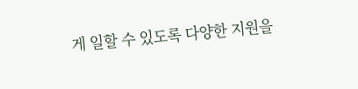게 일할 수 있도록 다양한 지원을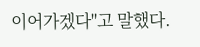이어가겠다"고 말했다.